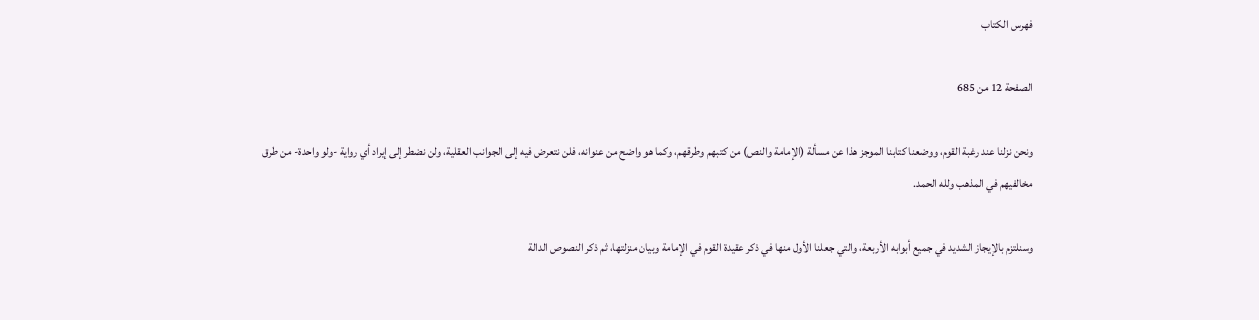فهرس الكتاب

الصفحة 12 من 685

ونحن نزلنا عند رغبة القوم، ووضعنا كتابنا الموجز هذا عن مسألة (الإمامة والنص) من كتبهم وطرقهم، وكما هو واضح من عنوانه، فلن نتعرض فيه إلى الجوانب العقلية، ولن نضطر إلى إيراد أي رواية -ولو واحدة- من طرق مخالفيهم في المذهب ولله الحمد.

وسنلتزم بالإيجاز الشديد في جميع أبوابه الأربعة، والتي جعلنا الأول منها في ذكر عقيدة القوم في الإمامة وبيان منزلتها، ثم ذكر النصوص الدالة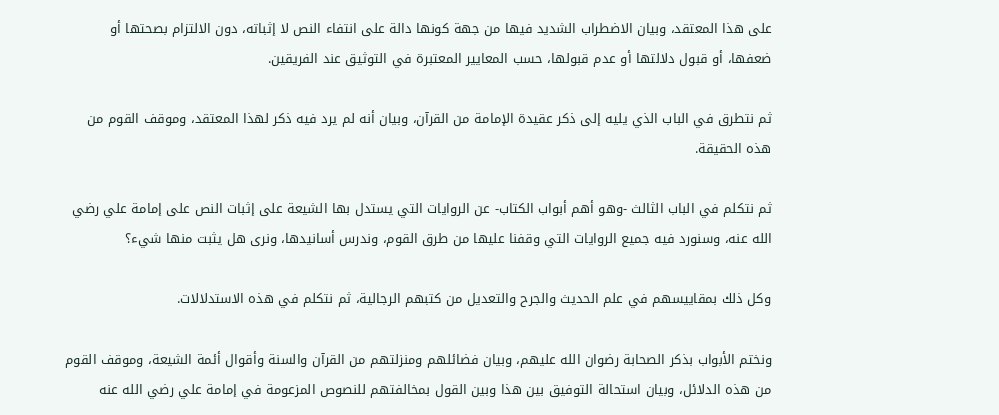على هذا المعتقد، وبيان الاضطراب الشديد فيها من جهة كونها دالة على انتفاء النص لا إثباته، دون الالتزام بصحتها أو ضعفها، أو قبول دلالتها أو عدم قبولها، حسب المعايير المعتبرة في التوثيق عند الفريقين.

ثم نتطرق في الباب الذي يليه إلى ذكر عقيدة الإمامة من القرآن، وبيان أنه لم يرد فيه ذكر لهذا المعتقد، وموقف القوم من هذه الحقيقة.

ثم نتكلم في الباب الثالث -وهو أهم أبواب الكتاب- عن الروايات التي يستدل بها الشيعة على إثبات النص على إمامة علي رضي الله عنه، وسنورد فيه جميع الروايات التي وقفنا عليها من طرق القوم، وندرس أسانيدها، ونرى هل يثبت منها شيء؟

وكل ذلك بمقاييسهم في علم الحديث والجرح والتعديل من كتبهم الرجالية، ثم نتكلم في هذه الاستدلالات.

ونختم الأبواب بذكر الصحابة رضوان الله عليهم، وبيان فضائلهم ومنزلتهم من القرآن والسنة وأقوال أئمة الشيعة، وموقف القوم من هذه الدلائل، وبيان استحالة التوفيق بين هذا وبين القول بمخالفتهم للنصوص المزعومة في إمامة علي رضي الله عنه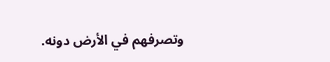وتصرفهم في الأرض دونه.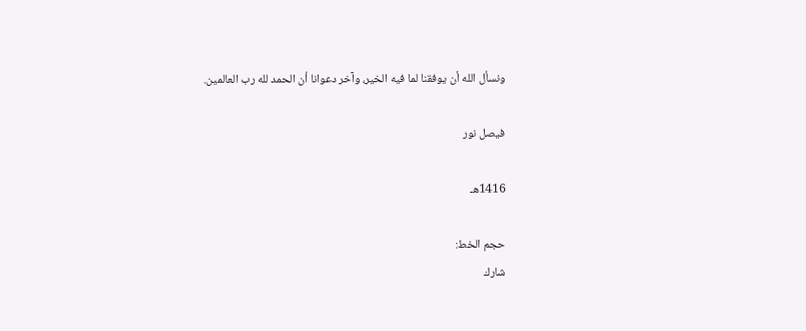ونسأل الله أن يوفقنا لما فيه الخير، وآخر دعوانا أن الحمد لله رب العالمين.

فيصل نور

1416هـ

حجم الخط:
شارك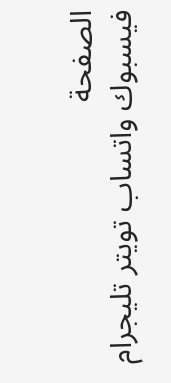الصفحة
فيسبوك واتساب تويتر تليجرام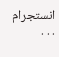انستجرام
. . .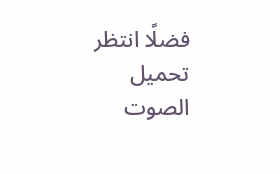فضلًا انتظر تحميل الصوت